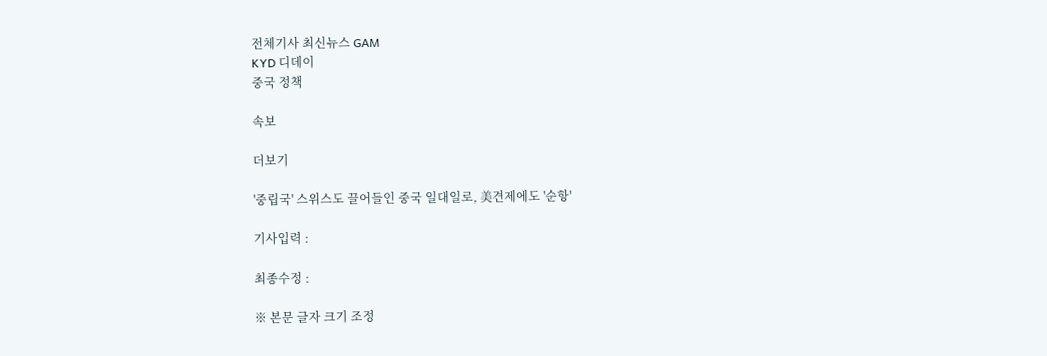전체기사 최신뉴스 GAM
KYD 디데이
중국 정책

속보

더보기

'중립국' 스위스도 끌어들인 중국 일대일로, 美견제에도 '순항'

기사입력 :

최종수정 :

※ 본문 글자 크기 조정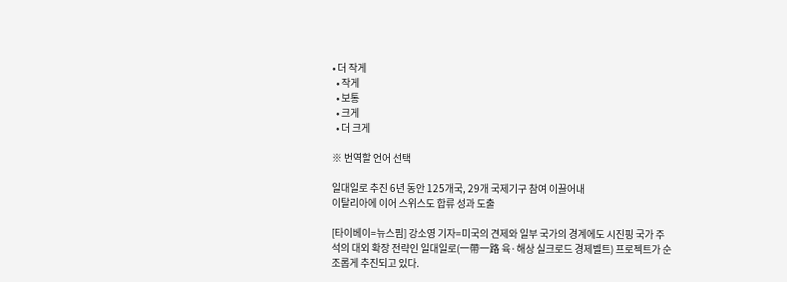• 더 작게
  • 작게
  • 보통
  • 크게
  • 더 크게

※ 번역할 언어 선택

일대일로 추진 6년 동안 125개국, 29개 국제기구 참여 이끌어내
이탈리아에 이어 스위스도 합류 성과 도출

[타이베이=뉴스핌] 강소영 기자=미국의 견제와 일부 국가의 경계에도 시진핑 국가 주석의 대외 확장 전략인 일대일로(一帶一路 육·해상 실크로드 경제벨트) 프로젝트가 순조롭게 추진되고 있다.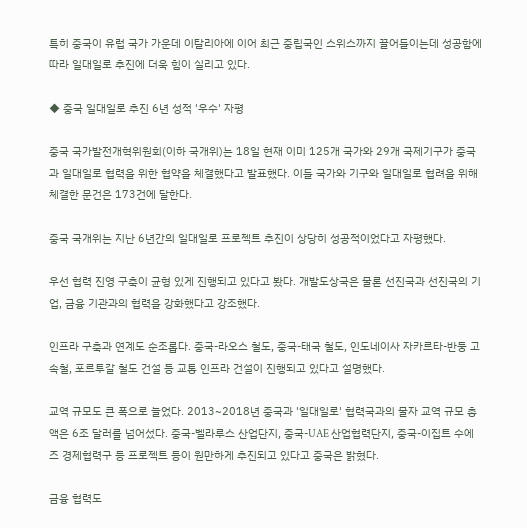특히 중국이 유럽 국가 가운데 이탈리아에 이어 최근 중립국인 스위스까지 끌어들이는데 성공함에 따라 일대일로 추진에 더욱 힘이 실리고 있다.

◆ 중국 일대일로 추진 6년 성적 '우수' 자평

중국 국가발전개혁위원회(이하 국개위)는 18일 현재 이미 125개 국가와 29개 국제기구가 중국과 일대일로 협력을 위한 협약을 체결했다고 발표했다. 이들 국가와 기구와 일대일로 협려을 위해 체결한 문건은 173건에 달한다.

중국 국개위는 지난 6년간의 일대일로 프로젝트 추진이 상당히 성공적이었다고 자평했다.

우선 협력 진영 구축이 균형 있게 진행되고 있다고 봤다. 개발도상국은 물론 선진국과 선진국의 기업, 금융 기관과의 협력을 강화했다고 강조했다.

인프라 구축과 연계도 순조롭다. 중국-라오스 철도, 중국-태국 철도, 인도네이사 자카르타-반둥 고속철, 포르투갈 철도 건설 등 교통 인프라 건설이 진행되고 있다고 설명했다.

교역 규모도 큰 폭으로 늘었다. 2013~2018년 중국과 '일대일로' 협력국과의 물자 교역 규모 총액은 6조 달러를 넘어섰다. 중국-벨라루스 산업단지, 중국-UAE 산업협력단지, 중국-이집트 수에즈 경제협력구 등 프로젝트 등이 원만하게 추진되고 있다고 중국은 밝혔다.

금융 협력도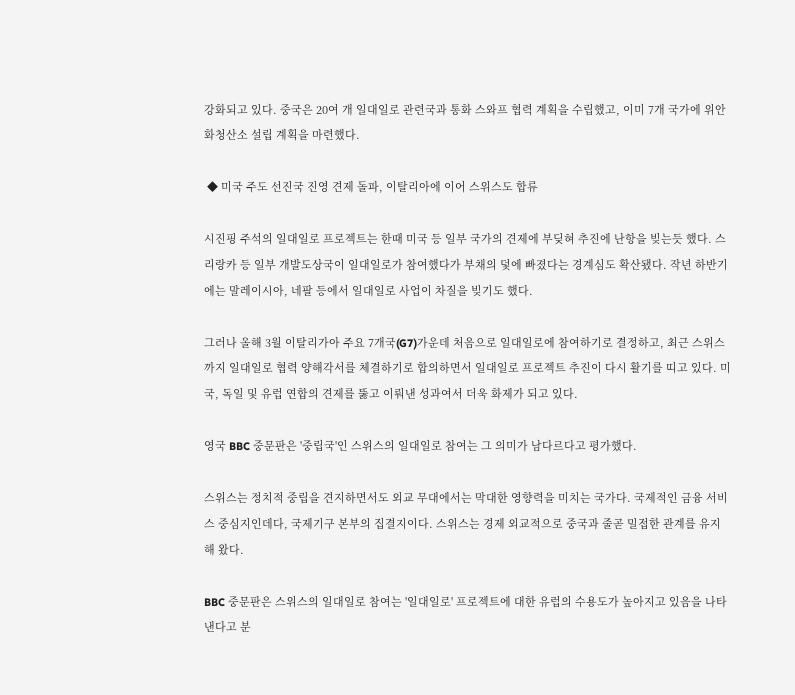강화되고 있다. 중국은 20여 개 일대일로 관련국과 통화 스와프 협력 계획을 수립했고, 이미 7개 국가에 위안화청산소 설립 계획을 마련했다.

 ◆ 미국 주도 선진국 진영 견제 돌파, 이탈리아에 이어 스위스도 합류

시진핑 주석의 일대일로 프로젝트는 한때 미국 등 일부 국가의 견제에 부딪혀 추진에 난항을 빚는듯 했다. 스리랑카 등 일부 개발도상국이 일대일로가 참여했다가 부채의 덫에 빠졌다는 경계심도 확산됐다. 작년 하반기에는 말레이시아, 네팔 등에서 일대일로 사업이 차질을 빚기도 했다.

그러나 올해 3월 이탈리가아 주요 7개국(G7)가운데 처음으로 일대일로에 참여하기로 결정하고, 최근 스위스까지 일대일로 협력 양해각서를 체결하기로 합의하면서 일대일로 프로젝트 추진이 다시 활기를 띠고 있다. 미국, 독일 및 유럽 연합의 견제를 뚫고 이뤄낸 성과여서 더욱 화제가 되고 있다.

영국 BBC 중문판은 '중립국'인 스위스의 일대일로 참여는 그 의미가 남다르다고 평가했다.

스위스는 정치적 중립을 견지하면서도 외교 무대에서는 막대한 영향력을 미치는 국가다. 국제적인 금융 서비스 중심지인데다, 국제기구 본부의 집결지이다. 스위스는 경제 외교적으로 중국과 줄곧 밀접한 관계를 유지해 왔다.

BBC 중문판은 스위스의 일대일로 참여는 '일대일로' 프로젝트에 대한 유럽의 수용도가 높아지고 있음을 나타낸다고 분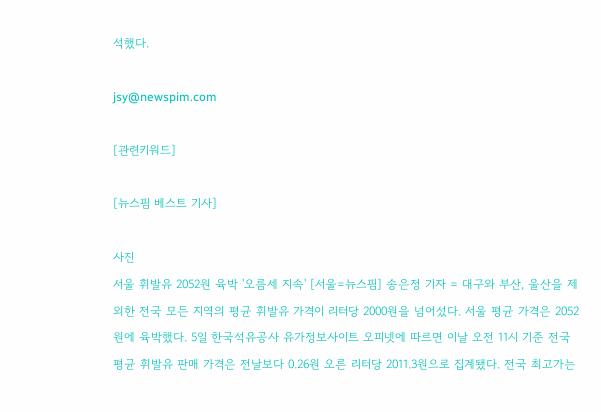석했다.

jsy@newspim.com

[관련키워드]

[뉴스핌 베스트 기사]

사진
서울 휘발유 2052원 육박 '오름세 지속' [서울=뉴스핌] 송은정 기자 = 대구와 부산, 울산을 제외한 전국 모든 지역의 평균 휘발유 가격이 리터당 2000원을 넘어섰다. 서울 평균 가격은 2052원에 육박했다. 5일 한국석유공사 유가정보사이트 오피넷에 따르면 이날 오전 11시 기준 전국 평균 휘발유 판매 가격은 전날보다 0.26원 오른 리터당 2011.3원으로 집계됐다. 전국 최고가는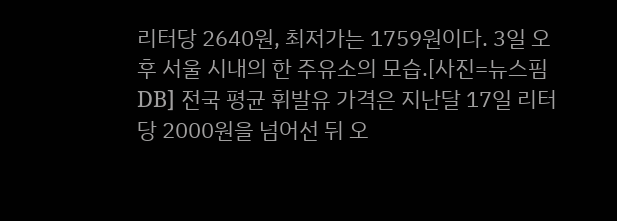리터당 2640원, 최저가는 1759원이다. 3일 오후 서울 시내의 한 주유소의 모습.[사진=뉴스핌 DB] 전국 평균 휘발유 가격은 지난달 17일 리터당 2000원을 넘어선 뒤 오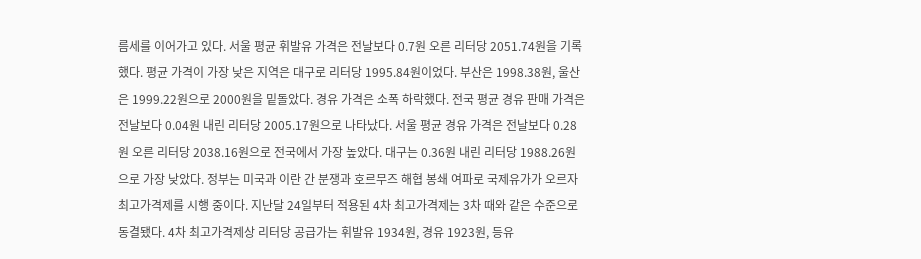름세를 이어가고 있다. 서울 평균 휘발유 가격은 전날보다 0.7원 오른 리터당 2051.74원을 기록했다. 평균 가격이 가장 낮은 지역은 대구로 리터당 1995.84원이었다. 부산은 1998.38원, 울산은 1999.22원으로 2000원을 밑돌았다. 경유 가격은 소폭 하락했다. 전국 평균 경유 판매 가격은 전날보다 0.04원 내린 리터당 2005.17원으로 나타났다. 서울 평균 경유 가격은 전날보다 0.28원 오른 리터당 2038.16원으로 전국에서 가장 높았다. 대구는 0.36원 내린 리터당 1988.26원으로 가장 낮았다. 정부는 미국과 이란 간 분쟁과 호르무즈 해협 봉쇄 여파로 국제유가가 오르자 최고가격제를 시행 중이다. 지난달 24일부터 적용된 4차 최고가격제는 3차 때와 같은 수준으로 동결됐다. 4차 최고가격제상 리터당 공급가는 휘발유 1934원, 경유 1923원, 등유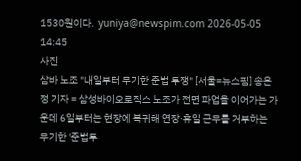1530원이다.  yuniya@newspim.com 2026-05-05 14:45
사진
삼바 노조 "내일부터 무기한 준법 투쟁" [서울=뉴스핌] 송은정 기자 = 삼성바이오로직스 노조가 전면 파업을 이어가는 가운데 6일부터는 현장에 복귀해 연장·휴일 근무를 거부하는 무기한 '준법투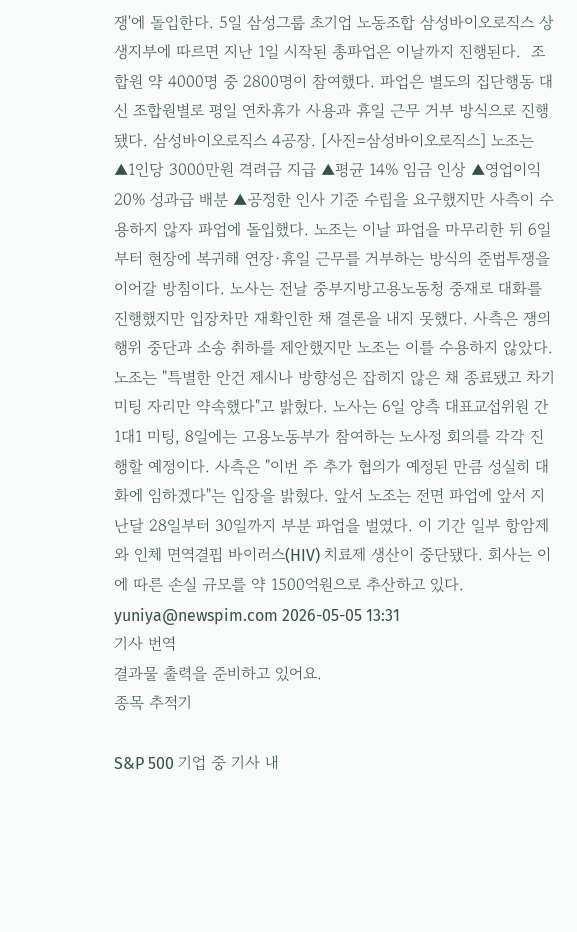쟁'에 돌입한다. 5일 삼성그룹 초기업 노동조합 삼성바이오로직스 상생지부에 따르면 지난 1일 시작된 총파업은 이날까지 진행된다.  조합원 약 4000명 중 2800명이 참여했다. 파업은 별도의 집단행동 대신 조합원별로 평일 연차휴가 사용과 휴일 근무 거부 방식으로 진행됐다. 삼성바이오로직스 4공장. [사진=삼성바이오로직스] 노조는 ▲1인당 3000만원 격려금 지급 ▲평균 14% 임금 인상 ▲영업이익 20% 성과급 배분 ▲공정한 인사 기준 수립을 요구했지만 사측이 수용하지 않자 파업에 돌입했다. 노조는 이날 파업을 마무리한 뒤 6일부터 현장에 복귀해 연장·휴일 근무를 거부하는 방식의 준법투쟁을 이어갈 방침이다. 노사는 전날 중부지방고용노동청 중재로 대화를 진행했지만 입장차만 재확인한 채 결론을 내지 못했다. 사측은 쟁의 행위 중단과 소송 취하를 제안했지만 노조는 이를 수용하지 않았다. 노조는 "특별한 안건 제시나 방향성은 잡히지 않은 채 종료됐고 차기 미팅 자리만 약속했다"고 밝혔다. 노사는 6일 양측 대표교섭위원 간 1대1 미팅, 8일에는 고용노동부가 참여하는 노사정 회의를 각각 진행할 예정이다. 사측은 "이번 주 추가 협의가 예정된 만큼 성실히 대화에 임하겠다"는 입장을 밝혔다. 앞서 노조는 전면 파업에 앞서 지난달 28일부터 30일까지 부분 파업을 벌였다. 이 기간 일부 항암제와 인체 면역결핍 바이러스(HIV) 치료제 생산이 중단됐다. 회사는 이에 따른 손실 규모를 약 1500억원으로 추산하고 있다. yuniya@newspim.com 2026-05-05 13:31
기사 번역
결과물 출력을 준비하고 있어요.
종목 추적기

S&P 500 기업 중 기사 내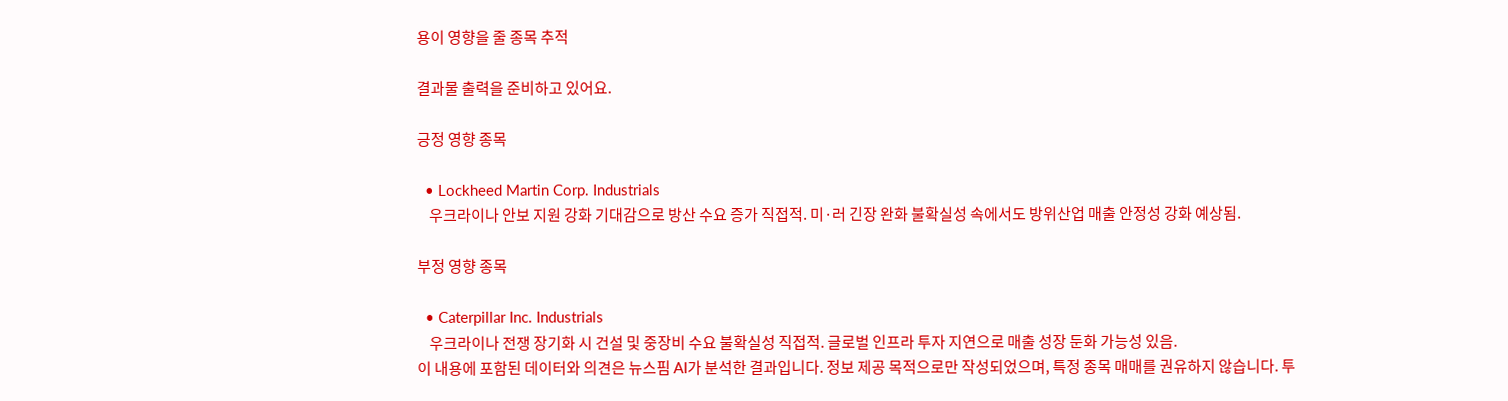용이 영향을 줄 종목 추적

결과물 출력을 준비하고 있어요.

긍정 영향 종목

  • Lockheed Martin Corp. Industrials
    우크라이나 안보 지원 강화 기대감으로 방산 수요 증가 직접적. 미·러 긴장 완화 불확실성 속에서도 방위산업 매출 안정성 강화 예상됨.

부정 영향 종목

  • Caterpillar Inc. Industrials
    우크라이나 전쟁 장기화 시 건설 및 중장비 수요 불확실성 직접적. 글로벌 인프라 투자 지연으로 매출 성장 둔화 가능성 있음.
이 내용에 포함된 데이터와 의견은 뉴스핌 AI가 분석한 결과입니다. 정보 제공 목적으로만 작성되었으며, 특정 종목 매매를 권유하지 않습니다. 투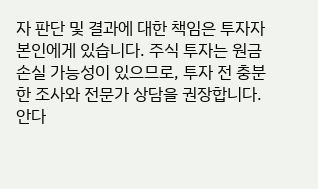자 판단 및 결과에 대한 책임은 투자자 본인에게 있습니다. 주식 투자는 원금 손실 가능성이 있으므로, 투자 전 충분한 조사와 전문가 상담을 권장합니다.
안다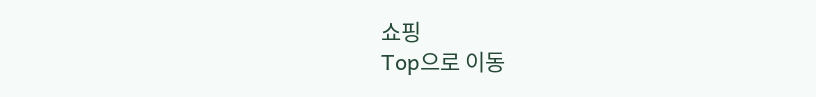쇼핑
Top으로 이동